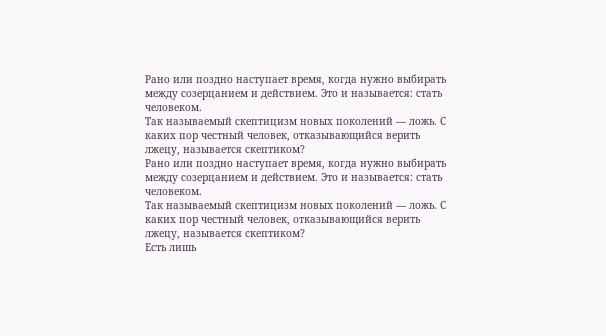Рано или поздно наступает время, когда нужно выбирать между созерцанием и действием. Это и называется: стать человеком.
Так называемый скептицизм новых поколений — ложь. С каких пор честный человек, отказывающийся верить лжецу, называется скептиком?
Рано или поздно наступает время, когда нужно выбирать между созерцанием и действием. Это и называется: стать человеком.
Так называемый скептицизм новых поколений — ложь. С каких пор честный человек, отказывающийся верить лжецу, называется скептиком?
Есть лишь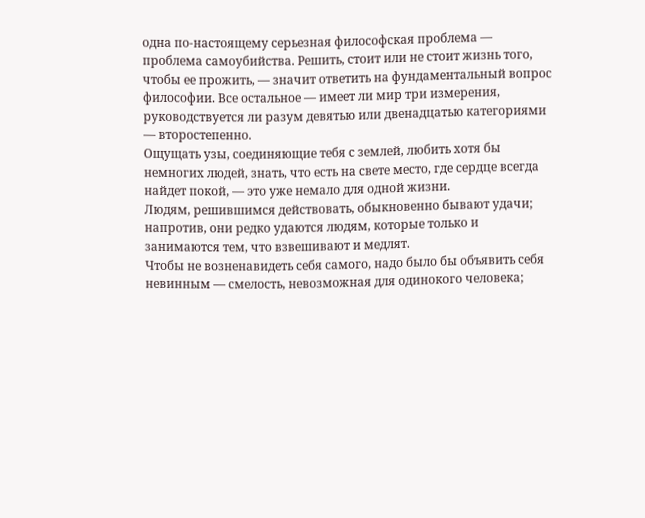одна по-настоящему серьезная философская проблема — проблема самоубийства. Решить, стоит или не стоит жизнь того, чтобы ее прожить, — значит ответить на фундаментальный вопрос философии. Все остальное — имеет ли мир три измерения, руководствуется ли разум девятью или двенадцатью категориями — второстепенно.
Ощущать узы, соединяющие тебя с землей, любить хотя бы немногих людей, знать, что есть на свете место, где сердце всегда найдет покой, — это уже немало для одной жизни.
Людям, решившимся действовать, обыкновенно бывают удачи; напротив, они редко удаются людям, которые только и занимаются тем, что взвешивают и медлят.
Чтобы не возненавидеть себя самого, надо было бы объявить себя невинным — смелость, невозможная для одинокого человека;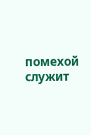помехой служит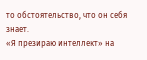то обстоятельство, что он себя знает.
«Я презираю интеллект» на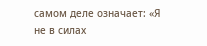самом деле означает: «Я не в силах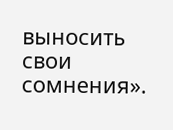выносить свои сомнения».